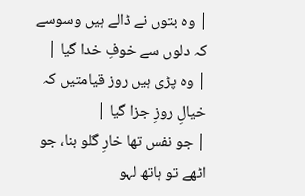| وہ بتوں نے ڈالے ہیں وسوسے کہ دلوں سے خوفِ خدا گیا |
| وہ پڑی ہیں روز قیامتیں کہ خیالِ روزِ جزا گیا |
| جو نفس تھا خارِ گلو بنا، جو اٹھے تو ہاتھ لہو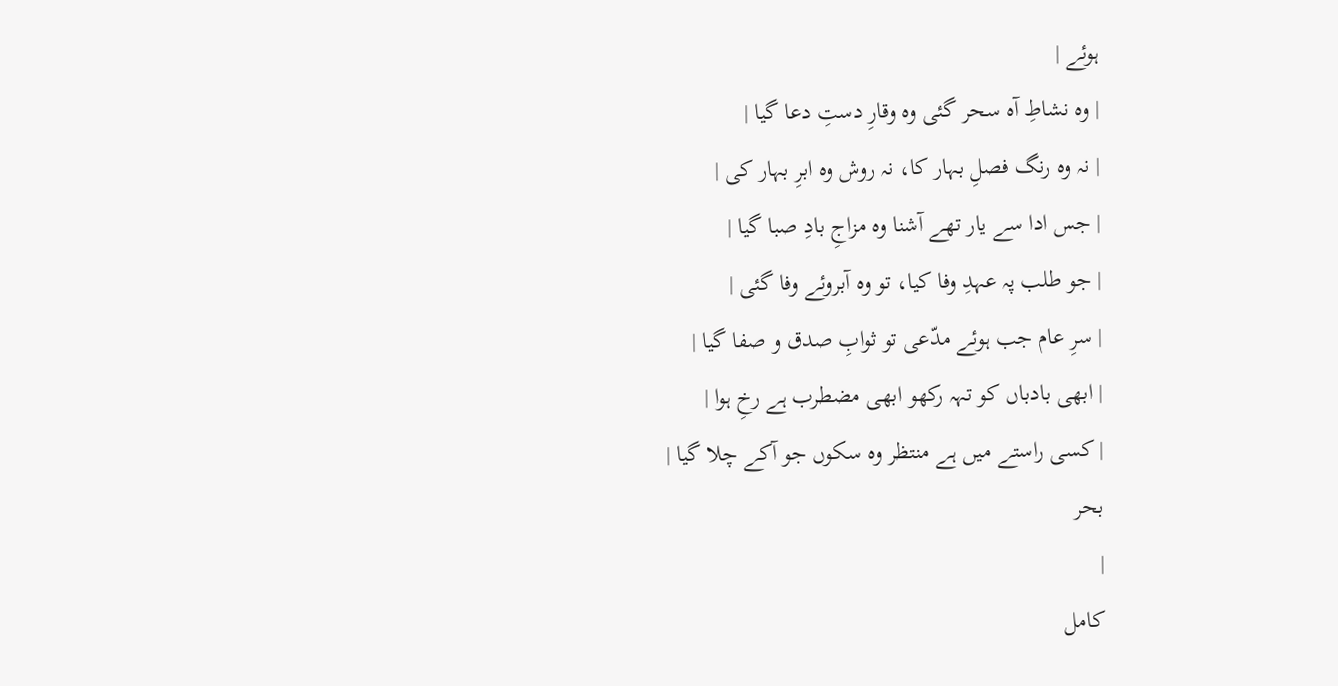ہوئے |
| وہ نشاطِ آہ سحر گئی وہ وقارِ دستِ دعا گیا |
| نہ وہ رنگ فصلِ بہار کا، نہ روش وہ ابرِ بہار کی |
| جس ادا سے یار تھے آشنا وہ مزاجِ بادِ صبا گیا |
| جو طلب پہ عہدِ وفا کیا، تو وہ آبروئے وفا گئی |
| سرِ عام جب ہوئے مدّعی تو ثوابِ صدق و صفا گیا |
| ابھی بادباں کو تہہ رکھو ابھی مضطرب ہے رخِ ہوا |
| کسی راستے میں ہے منتظر وہ سکوں جو آکے چلا گیا |
بحر
|
کامل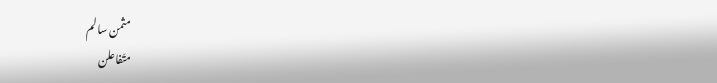مثمن سالم
متَفاعلن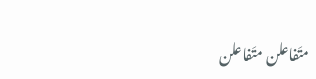متَفاعلن متَفاعلن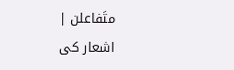متَفاعلن |
اشعار کی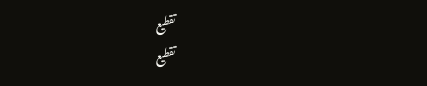تقطیع
تقطیع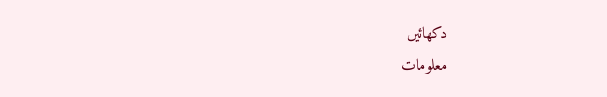دکھائیں
معلومات